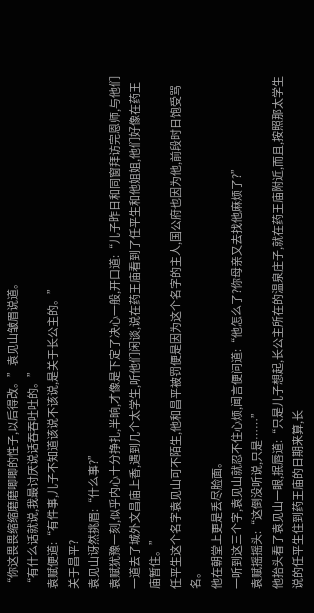“你这畏畏缩缩磨磨唧唧的性子,以后得改。”袁见山皱眉说道。
“有什么话就说,我最讨厌说话吞吞吐吐的。”
袁赋便道:“有件事,儿子不知道该说不该说,是关于长公主的。”
关于昌平?
袁见山讶然挑眉:“什么事?”
袁赋犹豫一刻,似乎内心十分挣扎,半晌,才像是下定了决心一般,开口道:“儿子昨日和同窗拜访完恩师,与他们一道去了城外文昌庙上香,遇到几个太学生,听他们闲谈,说在药王庙看到了任平生和他姐姐,他们好像在药王庙暂住。”
任平生这个名字袁见山可不陌生,他和昌平被罚便是因为这个名字的主人,国公府也因为他,前段时日饱受骂名。
他在朝堂上更是丢尽脸面。
一听到这三个字,袁见山就忍不住心烦,闻言便问道:“他怎么了?你母亲又去找他麻烦了?”
袁赋摇摇头:“这倒没听说,只是……”
他抬头看了袁见山一眼,抿唇道:“只是儿子想起,长公主所在的温泉庄子,就在药王庙附近,而且,按照那太学生说的任平生住到药王庙的日期来算,长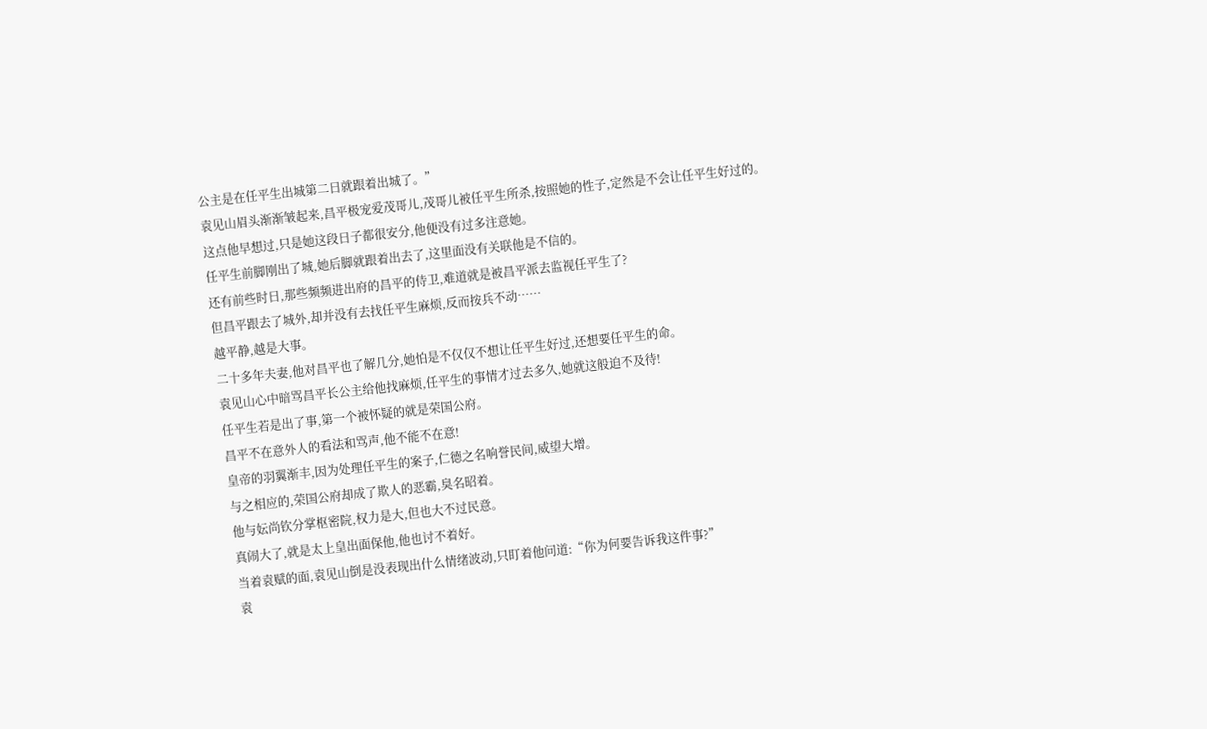公主是在任平生出城第二日就跟着出城了。”
袁见山眉头渐渐皱起来,昌平极宠爱茂哥儿,茂哥儿被任平生所杀,按照她的性子,定然是不会让任平生好过的。
这点他早想过,只是她这段日子都很安分,他便没有过多注意她。
任平生前脚刚出了城,她后脚就跟着出去了,这里面没有关联他是不信的。
还有前些时日,那些频频进出府的昌平的侍卫,难道就是被昌平派去监视任平生了?
但昌平跟去了城外,却并没有去找任平生麻烦,反而按兵不动……
越平静,越是大事。
二十多年夫妻,他对昌平也了解几分,她怕是不仅仅不想让任平生好过,还想要任平生的命。
袁见山心中暗骂昌平长公主给他找麻烦,任平生的事情才过去多久,她就这般迫不及待!
任平生若是出了事,第一个被怀疑的就是荣国公府。
昌平不在意外人的看法和骂声,他不能不在意!
皇帝的羽翼渐丰,因为处理任平生的案子,仁德之名响誉民间,威望大增。
与之相应的,荣国公府却成了欺人的恶霸,臭名昭着。
他与妘尚钦分掌枢密院,权力是大,但也大不过民意。
真闹大了,就是太上皇出面保他,他也讨不着好。
当着袁赋的面,袁见山倒是没表现出什么情绪波动,只盯着他问道:“你为何要告诉我这件事?”
袁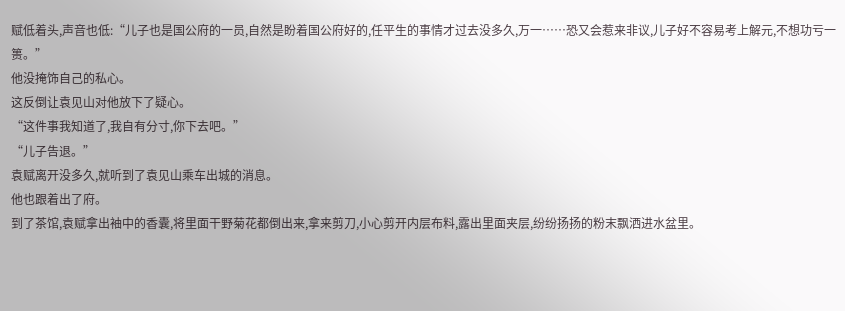赋低着头,声音也低:“儿子也是国公府的一员,自然是盼着国公府好的,任平生的事情才过去没多久,万一……恐又会惹来非议,儿子好不容易考上解元,不想功亏一篑。”
他没掩饰自己的私心。
这反倒让袁见山对他放下了疑心。
“这件事我知道了,我自有分寸,你下去吧。”
“儿子告退。”
袁赋离开没多久,就听到了袁见山乘车出城的消息。
他也跟着出了府。
到了茶馆,袁赋拿出袖中的香囊,将里面干野菊花都倒出来,拿来剪刀,小心剪开内层布料,露出里面夹层,纷纷扬扬的粉末飘洒进水盆里。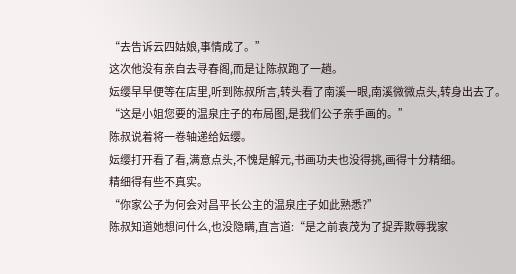“去告诉云四姑娘,事情成了。”
这次他没有亲自去寻春阁,而是让陈叔跑了一趟。
妘缨早早便等在店里,听到陈叔所言,转头看了南溪一眼,南溪微微点头,转身出去了。
“这是小姐您要的温泉庄子的布局图,是我们公子亲手画的。”
陈叔说着将一卷轴递给妘缨。
妘缨打开看了看,满意点头,不愧是解元,书画功夫也没得挑,画得十分精细。
精细得有些不真实。
“你家公子为何会对昌平长公主的温泉庄子如此熟悉?”
陈叔知道她想问什么,也没隐瞒,直言道:“是之前袁茂为了捉弄欺辱我家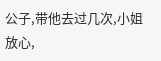公子,带他去过几次,小姐放心,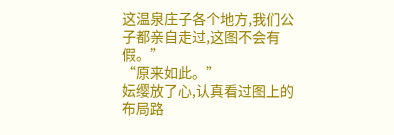这温泉庄子各个地方,我们公子都亲自走过,这图不会有假。”
“原来如此。”
妘缨放了心,认真看过图上的布局路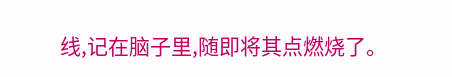线,记在脑子里,随即将其点燃烧了。